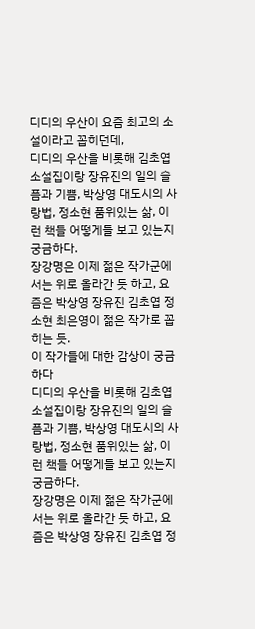디디의 우산이 요즘 최고의 소설이라고 꼽히던데,
디디의 우산을 비롯해 김초엽 소설집이랑 장유진의 일의 슬픔과 기쁨, 박상영 대도시의 사랑법, 정소현 품위있는 삶, 이런 책들 어떻게들 보고 있는지 궁금하다.
장강명은 이제 젊은 작가군에서는 위로 올라간 듯 하고, 요즘은 박상영 장유진 김초엽 정소현 최은영이 젊은 작가로 꼽히는 듯.
이 작가들에 대한 감상이 궁금하다
디디의 우산을 비롯해 김초엽 소설집이랑 장유진의 일의 슬픔과 기쁨, 박상영 대도시의 사랑법, 정소현 품위있는 삶, 이런 책들 어떻게들 보고 있는지 궁금하다.
장강명은 이제 젊은 작가군에서는 위로 올라간 듯 하고, 요즘은 박상영 장유진 김초엽 정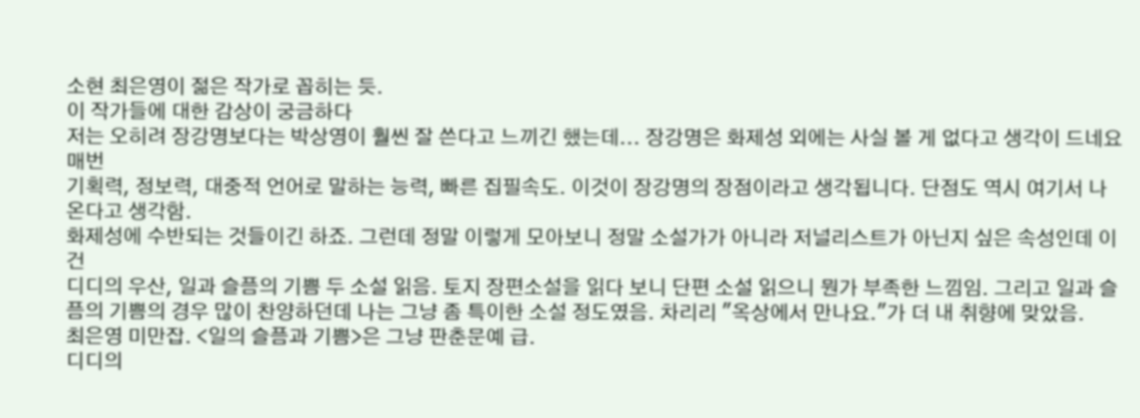소현 최은영이 젊은 작가로 꼽히는 듯.
이 작가들에 대한 감상이 궁금하다
저는 오히려 장강명보다는 박상영이 훨씬 잘 쓴다고 느끼긴 했는데... 장강명은 화제성 외에는 사실 볼 게 없다고 생각이 드네요 매번
기획력, 정보력, 대중적 언어로 말하는 능력, 빠른 집필속도. 이것이 장강명의 장점이라고 생각됩니다. 단점도 역시 여기서 나온다고 생각함.
화제성에 수반되는 것들이긴 하죠. 그런데 정말 이렇게 모아보니 정말 소설가가 아니라 저널리스트가 아닌지 싶은 속성인데 이건
디디의 우산, 일과 슬픔의 기쁨 두 소설 읽음. 토지 장편소설을 읽다 보니 단편 소설 읽으니 뭔가 부족한 느낌임. 그리고 일과 슬픔의 기쁨의 경우 많이 찬양하던데 나는 그냥 좀 특이한 소설 정도였음. 차리리 "옥상에서 만나요."가 더 내 취향에 맞았음.
최은영 미만잡. <일의 슬픔과 기쁨>은 그냥 판춘문예 급.
디디의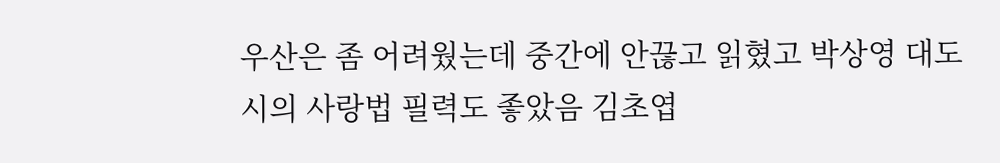우산은 좀 어려웠는데 중간에 안끊고 읽혔고 박상영 대도시의 사랑법 필력도 좋았음 김초엽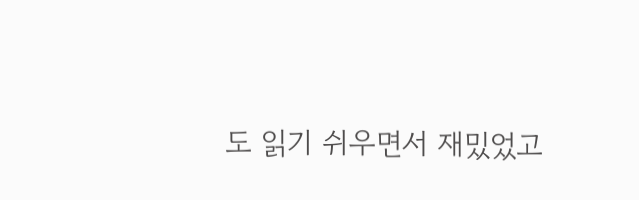도 읽기 쉬우면서 재밌었고